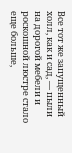Все тот же запущенный холл, как и сад, — пыли на дорогой мебели и роскошной люстре стало еще больше,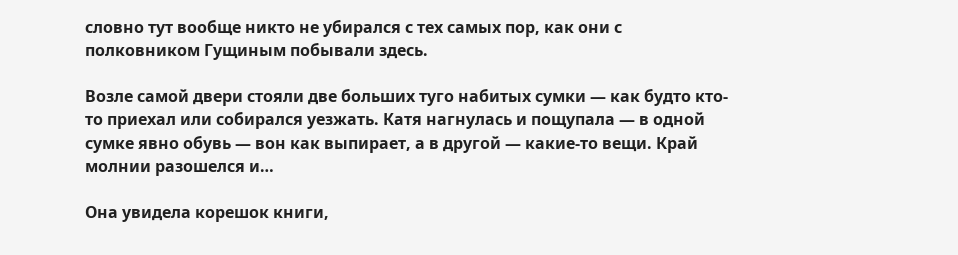словно тут вообще никто не убирался с тех самых пор, как они с полковником Гущиным побывали здесь.

Возле самой двери стояли две больших туго набитых сумки — как будто кто-то приехал или собирался уезжать. Катя нагнулась и пощупала — в одной сумке явно обувь — вон как выпирает, а в другой — какие-то вещи. Край молнии разошелся и…

Она увидела корешок книги,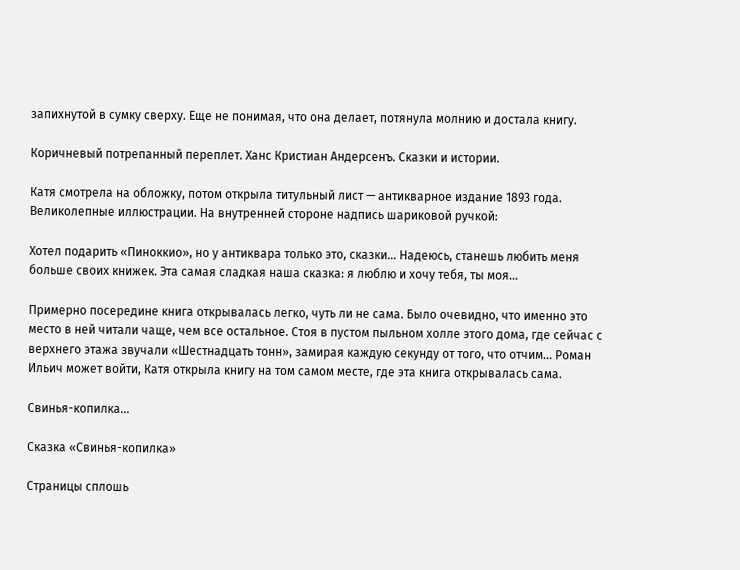запихнутой в сумку сверху. Еще не понимая, что она делает, потянула молнию и достала книгу.

Коричневый потрепанный переплет. Ханс Кристиан Андерсенъ. Сказки и истории.

Катя смотрела на обложку, потом открыла титульный лист — антикварное издание 1893 года. Великолепные иллюстрации. На внутренней стороне надпись шариковой ручкой:

Хотел подарить «Пиноккио», но у антиквара только это, сказки… Надеюсь, станешь любить меня больше своих книжек. Эта самая сладкая наша сказка: я люблю и хочу тебя, ты моя…

Примерно посередине книга открывалась легко, чуть ли не сама. Было очевидно, что именно это место в ней читали чаще, чем все остальное. Стоя в пустом пыльном холле этого дома, где сейчас с верхнего этажа звучали «Шестнадцать тонн», замирая каждую секунду от того, что отчим… Роман Ильич может войти, Катя открыла книгу на том самом месте, где эта книга открывалась сама.

Свинья-копилка…

Сказка «Свинья-копилка»

Страницы сплошь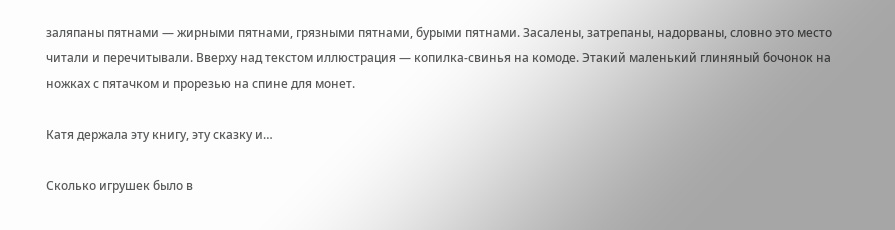заляпаны пятнами — жирными пятнами, грязными пятнами, бурыми пятнами. Засалены, затрепаны, надорваны, словно это место читали и перечитывали. Вверху над текстом иллюстрация — копилка-свинья на комоде. Этакий маленький глиняный бочонок на ножках с пятачком и прорезью на спине для монет.

Катя держала эту книгу, эту сказку и…

Сколько игрушек было в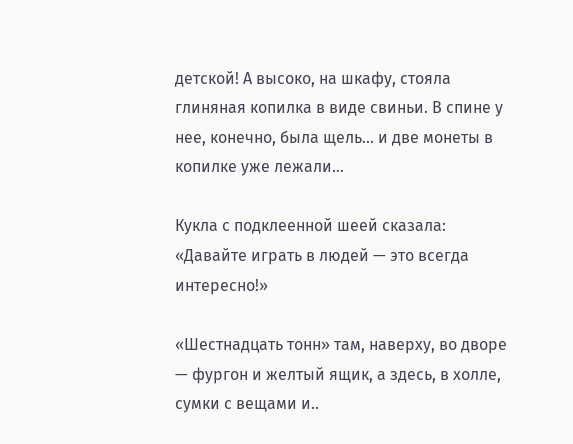детской! А высоко, на шкафу, стояла глиняная копилка в виде свиньи. В спине у нее, конечно, была щель… и две монеты в копилке уже лежали…

Кукла с подклеенной шеей сказала: «Давайте играть в людей — это всегда интересно!»

«Шестнадцать тонн» там, наверху, во дворе — фургон и желтый ящик, а здесь, в холле, сумки с вещами и..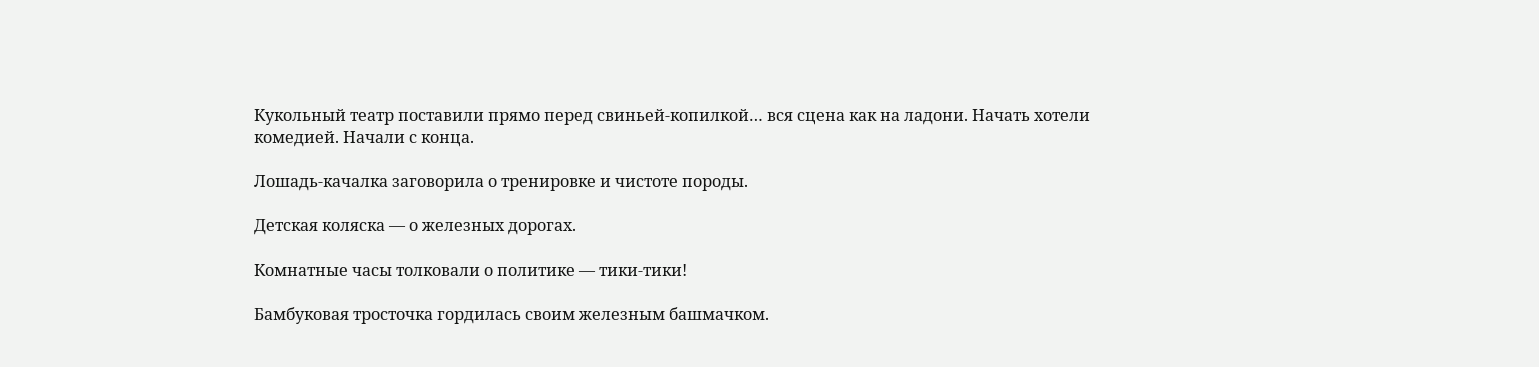Кукольный театр поставили прямо перед свиньей-копилкой… вся сцена как на ладони. Начать хотели комедией. Начали с конца.

Лошадь-качалка заговорила о тренировке и чистоте породы.

Детская коляска — о железных дорогах.

Комнатные часы толковали о политике — тики-тики!

Бамбуковая тросточка гордилась своим железным башмачком.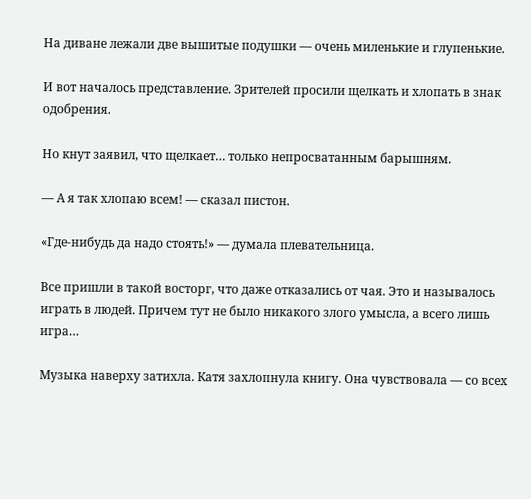На диване лежали две вышитые подушки — очень миленькие и глупенькие.

И вот началось представление. Зрителей просили щелкать и хлопать в знак одобрения.

Но кнут заявил, что щелкает… только непросватанным барышням.

— А я так хлопаю всем! — сказал пистон.

«Где-нибудь да надо стоять!» — думала плевательница.

Все пришли в такой восторг, что даже отказались от чая. Это и называлось играть в людей. Причем тут не было никакого злого умысла, а всего лишь игра…

Музыка наверху затихла. Катя захлопнула книгу. Она чувствовала — со всех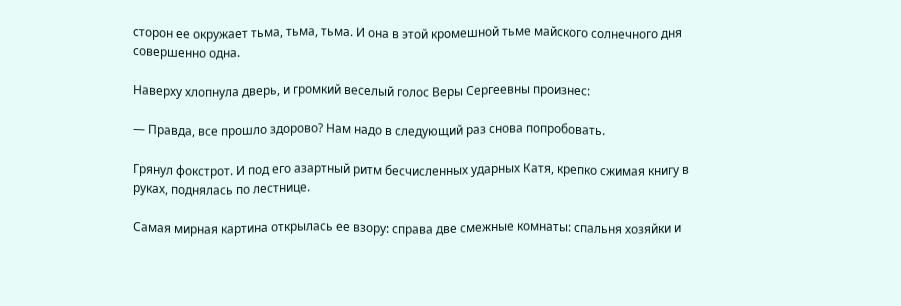сторон ее окружает тьма, тьма, тьма. И она в этой кромешной тьме майского солнечного дня совершенно одна.

Наверху хлопнула дверь, и громкий веселый голос Веры Сергеевны произнес:

— Правда, все прошло здорово? Нам надо в следующий раз снова попробовать.

Грянул фокстрот. И под его азартный ритм бесчисленных ударных Катя, крепко сжимая книгу в руках, поднялась по лестнице.

Самая мирная картина открылась ее взору: справа две смежные комнаты: спальня хозяйки и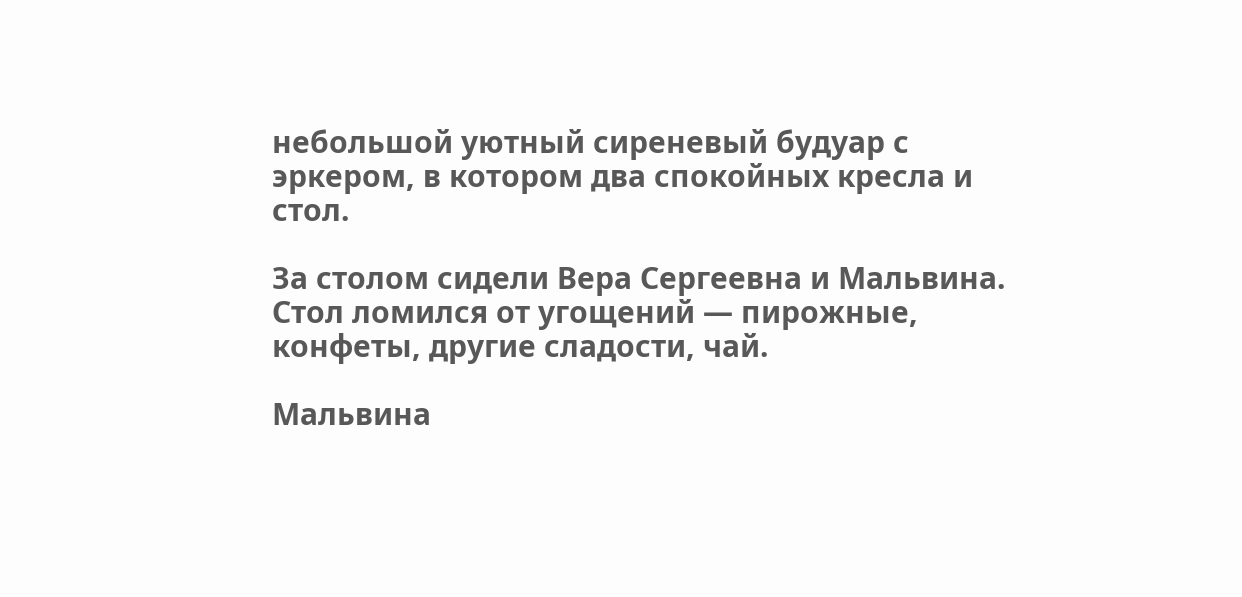небольшой уютный сиреневый будуар с эркером, в котором два спокойных кресла и стол.

За столом сидели Вера Сергеевна и Мальвина. Стол ломился от угощений — пирожные, конфеты, другие сладости, чай.

Мальвина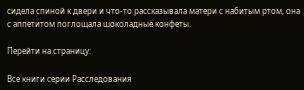сидела спиной к двери и что-то рассказывала матери с набитым ртом, она с аппетитом поглощала шоколадные конфеты.

Перейти на страницу:

Все книги серии Расследования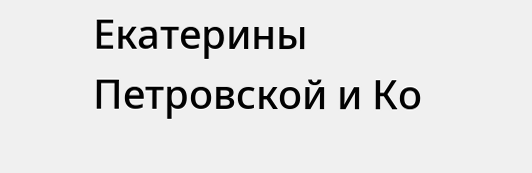Екатерины Петровской и Ко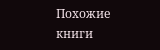Похожие книги